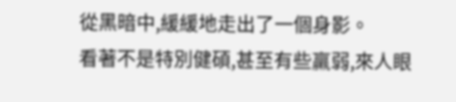從黑暗中,緩緩地走出了一個身影。
看著不是特別健碩,甚至有些羸弱,來人眼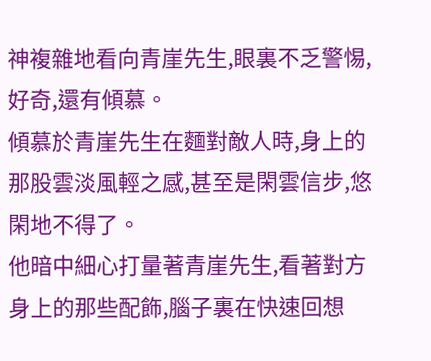神複雜地看向青崖先生,眼裏不乏警惕,好奇,還有傾慕。
傾慕於青崖先生在麵對敵人時,身上的那股雲淡風輕之感,甚至是閑雲信步,悠閑地不得了。
他暗中細心打量著青崖先生,看著對方身上的那些配飾,腦子裏在快速回想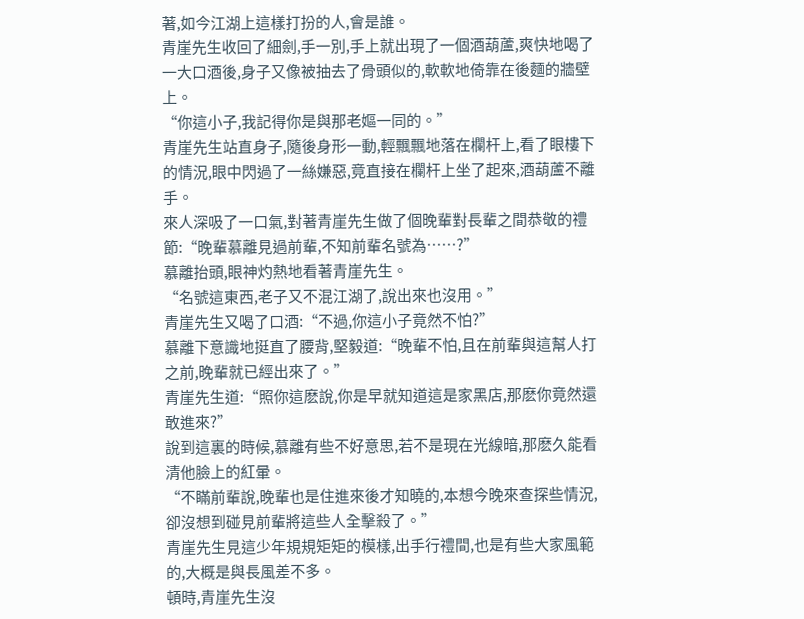著,如今江湖上這樣打扮的人,會是誰。
青崖先生收回了細劍,手一別,手上就出現了一個酒葫蘆,爽快地喝了一大口酒後,身子又像被抽去了骨頭似的,軟軟地倚靠在後麵的牆壁上。
“你這小子,我記得你是與那老嫗一同的。”
青崖先生站直身子,隨後身形一動,輕飄飄地落在欄杆上,看了眼樓下的情況,眼中閃過了一絲嫌惡,竟直接在欄杆上坐了起來,酒葫蘆不離手。
來人深吸了一口氣,對著青崖先生做了個晚輩對長輩之間恭敬的禮節:“晚輩慕離見過前輩,不知前輩名號為……?”
慕離抬頭,眼神灼熱地看著青崖先生。
“名號這東西,老子又不混江湖了,說出來也沒用。”
青崖先生又喝了口酒:“不過,你這小子竟然不怕?”
慕離下意識地挺直了腰背,堅毅道:“晚輩不怕,且在前輩與這幫人打之前,晚輩就已經出來了。”
青崖先生道:“照你這麽說,你是早就知道這是家黑店,那麽你竟然還敢進來?”
說到這裏的時候,慕離有些不好意思,若不是現在光線暗,那麽久能看清他臉上的紅暈。
“不瞞前輩說,晚輩也是住進來後才知曉的,本想今晚來查探些情況,卻沒想到碰見前輩將這些人全擊殺了。”
青崖先生見這少年規規矩矩的模樣,出手行禮間,也是有些大家風範的,大概是與長風差不多。
頓時,青崖先生沒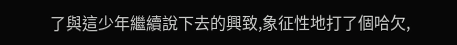了與這少年繼續說下去的興致,象征性地打了個哈欠,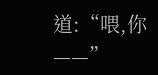道:“喂,你——”